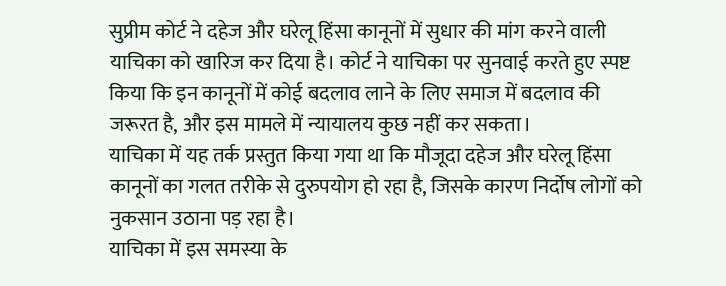सुप्रीम कोर्ट ने दहेज और घरेलू हिंसा कानूनों में सुधार की मांग करने वाली याचिका को खारिज कर दिया है। कोर्ट ने याचिका पर सुनवाई करते हुए स्पष्ट किया कि इन कानूनों में कोई बदलाव लाने के लिए समाज में बदलाव की जरूरत है, और इस मामले में न्यायालय कुछ नहीं कर सकता।
याचिका में यह तर्क प्रस्तुत किया गया था कि मौजूदा दहेज और घरेलू हिंसा कानूनों का गलत तरीके से दुरुपयोग हो रहा है, जिसके कारण निर्दोष लोगों को नुकसान उठाना पड़ रहा है।
याचिका में इस समस्या के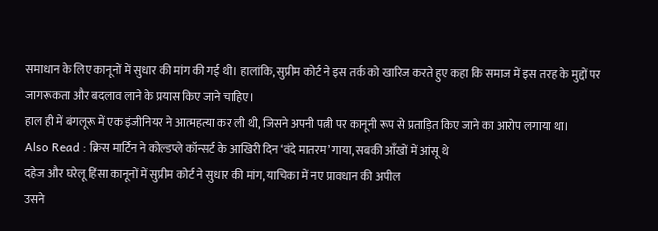समाधान के लिए कानूनों में सुधार की मांग की गई थी। हालांकि, सुप्रीम कोर्ट ने इस तर्क को खारिज करते हुए कहा कि समाज में इस तरह के मुद्दों पर जागरूकता और बदलाव लाने के प्रयास किए जाने चाहिए।
हाल ही में बंगलूरू में एक इंजीनियर ने आत्महत्या कर ली थी, जिसने अपनी पत्नी पर कानूनी रूप से प्रताड़ित किए जाने का आरोप लगाया था।
Also Read : क्रिस मार्टिन ने कोल्डप्ले कॉन्सर्ट के आखिरी दिन ‘वंदे मातरम’ गाया, सबकी आँखों में आंसू थे
दहेज और घरेलू हिंसा कानूनों में सुप्रीम कोर्ट ने सुधार की मांग, याचिका में नए प्रावधान की अपील
उसने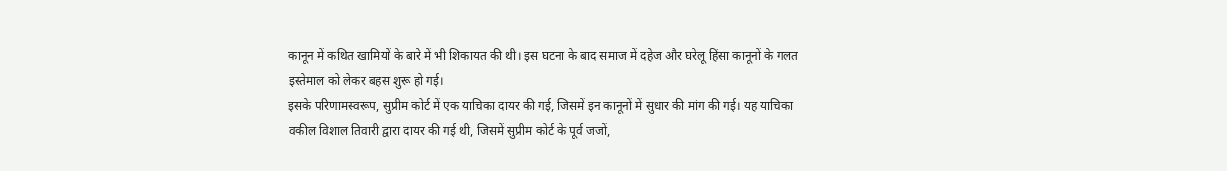कानून में कथित खामियों के बारे में भी शिकायत की थी। इस घटना के बाद समाज में दहेज और घरेलू हिंसा कानूनों के गलत इस्तेमाल को लेकर बहस शुरू हो गई।
इसके परिणामस्वरूप, सुप्रीम कोर्ट में एक याचिका दायर की गई, जिसमें इन कानूनों में सुधार की मांग की गई। यह याचिका वकील विशाल तिवारी द्वारा दायर की गई थी, जिसमें सुप्रीम कोर्ट के पूर्व जजों,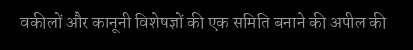वकीलों और कानूनी विशेषज्ञों की एक समिति बनाने की अपील की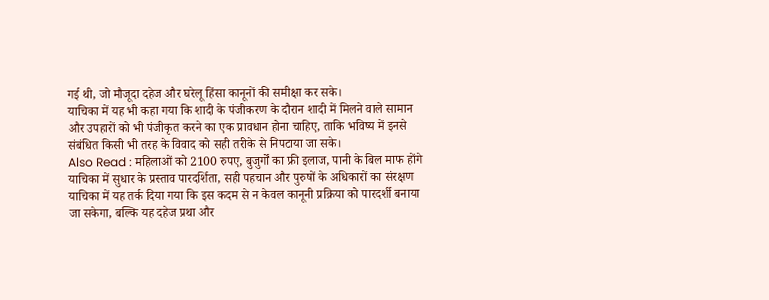गई थी, जो मौजूदा दहेज और घरेलू हिंसा कानूनों की समीक्षा कर सके।
याचिका में यह भी कहा गया कि शादी के पंजीकरण के दौरान शादी में मिलने वाले सामान और उपहारों को भी पंजीकृत करने का एक प्रावधान होना चाहिए, ताकि भविष्य में इनसे संबंधित किसी भी तरह के विवाद को सही तरीके से निपटाया जा सके।
Also Read : महिलाओं को 2100 रुपए, बुजुर्गों का फ्री इलाज, पानी के बिल माफ होंगे
याचिका में सुधार के प्रस्ताव पारदर्शिता, सही पहचान और पुरुषों के अधिकारों का संरक्षण
याचिका में यह तर्क दिया गया कि इस कदम से न केवल कानूनी प्रक्रिया को पारदर्शी बनाया जा सकेगा, बल्कि यह दहेज प्रथा और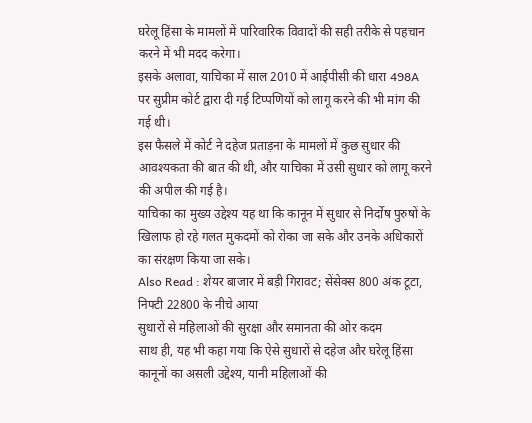घरेलू हिंसा के मामलों में पारिवारिक विवादों की सही तरीके से पहचान करने में भी मदद करेगा।
इसके अलावा, याचिका में साल 2010 में आईपीसी की धारा 498A पर सुप्रीम कोर्ट द्वारा दी गई टिप्पणियों को लागू करने की भी मांग की गई थी।
इस फैसले में कोर्ट ने दहेज प्रताड़ना के मामलों में कुछ सुधार की आवश्यकता की बात की थी, और याचिका में उसी सुधार को लागू करने की अपील की गई है।
याचिका का मुख्य उद्देश्य यह था कि कानून में सुधार से निर्दोष पुरुषों के खिलाफ हो रहे गलत मुकदमों को रोका जा सके और उनके अधिकारों का संरक्षण किया जा सके।
Also Read : शेयर बाजार में बड़ी गिरावट; सेंसेक्स 800 अंक टूटा, निफ्टी 22800 के नीचे आया
सुधारों से महिलाओं की सुरक्षा और समानता की ओर कदम
साथ ही, यह भी कहा गया कि ऐसे सुधारों से दहेज और घरेलू हिंसा कानूनों का असली उद्देश्य, यानी महिलाओं की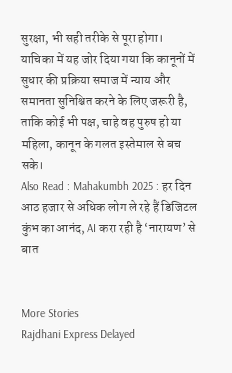सुरक्षा, भी सही तरीके से पूरा होगा।
याचिका में यह जोर दिया गया कि कानूनों में सुधार की प्रक्रिया समाज में न्याय और समानता सुनिश्चित करने के लिए जरूरी है, ताकि कोई भी पक्ष, चाहे वह पुरुष हो या महिला, कानून के गलत इस्तेमाल से बच सके।
Also Read : Mahakumbh 2025 : हर दिन आठ हजार से अधिक लोग ले रहे हैं डिजिटल कुंभ का आनंद, AI करा रही है ‘नारायण’ से बात


More Stories
Rajdhani Express Delayed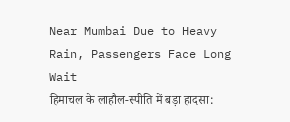Near Mumbai Due to Heavy Rain, Passengers Face Long Wait
हिमाचल के लाहौल-स्पीति में बड़ा हादसा: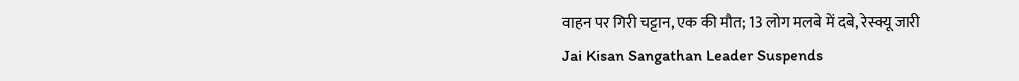वाहन पर गिरी चट्टान, एक की मौत; 13 लोग मलबे में दबे, रेस्क्यू जारी
Jai Kisan Sangathan Leader Suspends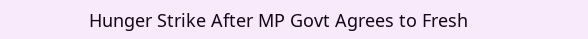Hunger Strike After MP Govt Agrees to Fresh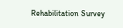Rehabilitation Survey